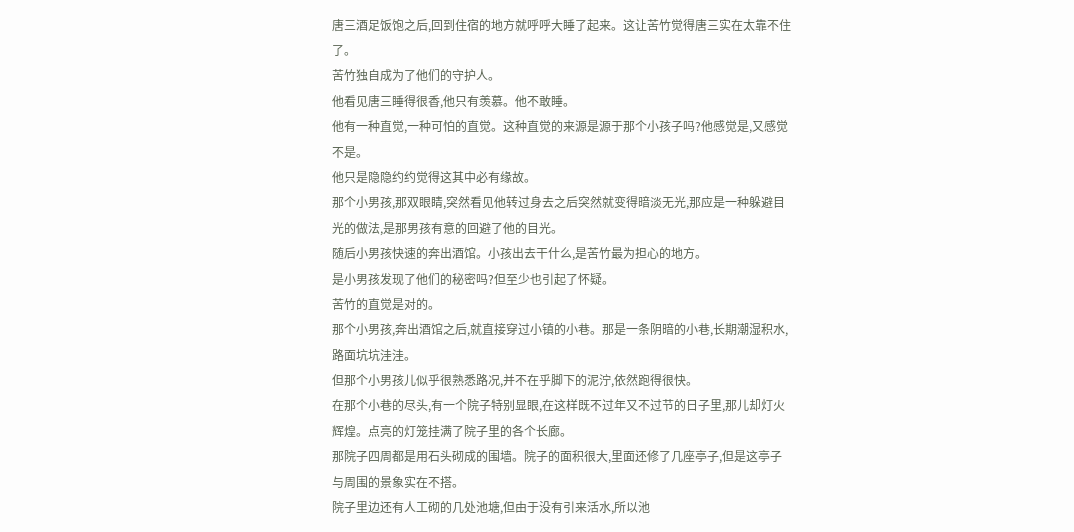唐三酒足饭饱之后,回到住宿的地方就呼呼大睡了起来。这让苦竹觉得唐三实在太靠不住了。
苦竹独自成为了他们的守护人。
他看见唐三睡得很香,他只有羡慕。他不敢睡。
他有一种直觉,一种可怕的直觉。这种直觉的来源是源于那个小孩子吗?他感觉是,又感觉不是。
他只是隐隐约约觉得这其中必有缘故。
那个小男孩,那双眼睛,突然看见他转过身去之后突然就变得暗淡无光,那应是一种躲避目光的做法,是那男孩有意的回避了他的目光。
随后小男孩快速的奔出酒馆。小孩出去干什么,是苦竹最为担心的地方。
是小男孩发现了他们的秘密吗?但至少也引起了怀疑。
苦竹的直觉是对的。
那个小男孩,奔出酒馆之后,就直接穿过小镇的小巷。那是一条阴暗的小巷,长期潮湿积水,路面坑坑洼洼。
但那个小男孩儿似乎很熟悉路况,并不在乎脚下的泥泞,依然跑得很快。
在那个小巷的尽头,有一个院子特别显眼,在这样既不过年又不过节的日子里,那儿却灯火辉煌。点亮的灯笼挂满了院子里的各个长廊。
那院子四周都是用石头砌成的围墙。院子的面积很大,里面还修了几座亭子,但是这亭子与周围的景象实在不搭。
院子里边还有人工砌的几处池塘,但由于没有引来活水,所以池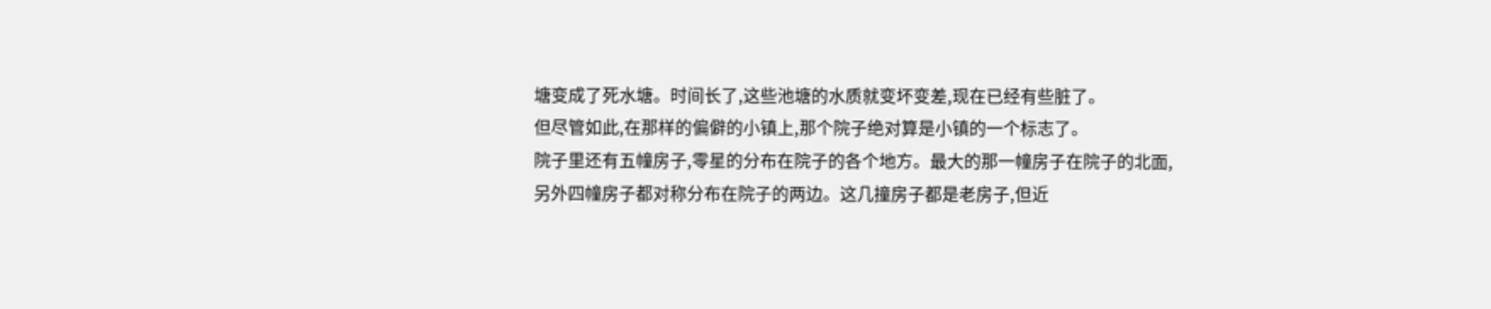塘变成了死水塘。时间长了,这些池塘的水质就变坏变差,现在已经有些脏了。
但尽管如此,在那样的偏僻的小镇上,那个院子绝对算是小镇的一个标志了。
院子里还有五幢房子,零星的分布在院子的各个地方。最大的那一幢房子在院子的北面,另外四幢房子都对称分布在院子的两边。这几撞房子都是老房子,但近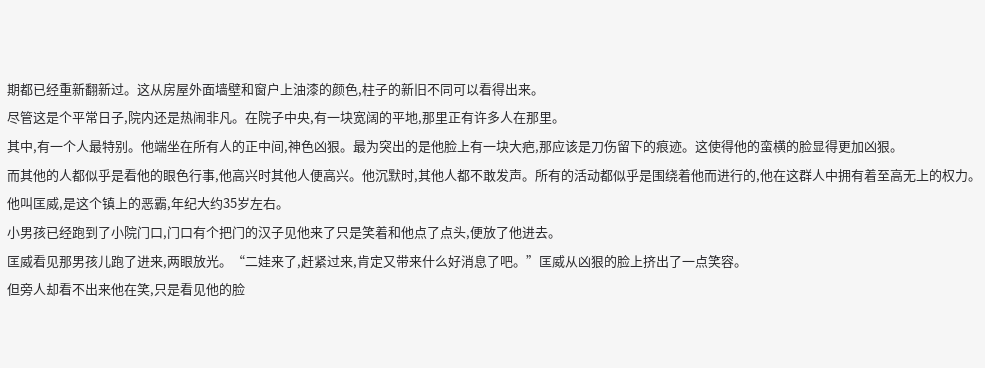期都已经重新翻新过。这从房屋外面墙壁和窗户上油漆的颜色,柱子的新旧不同可以看得出来。
尽管这是个平常日子,院内还是热闹非凡。在院子中央,有一块宽阔的平地,那里正有许多人在那里。
其中,有一个人最特别。他端坐在所有人的正中间,神色凶狠。最为突出的是他脸上有一块大疤,那应该是刀伤留下的痕迹。这使得他的蛮横的脸显得更加凶狠。
而其他的人都似乎是看他的眼色行事,他高兴时其他人便高兴。他沉默时,其他人都不敢发声。所有的活动都似乎是围绕着他而进行的,他在这群人中拥有着至高无上的权力。
他叫匡威,是这个镇上的恶霸,年纪大约35岁左右。
小男孩已经跑到了小院门口,门口有个把门的汉子见他来了只是笑着和他点了点头,便放了他进去。
匡威看见那男孩儿跑了进来,两眼放光。“二娃来了,赶紧过来,肯定又带来什么好消息了吧。”匡威从凶狠的脸上挤出了一点笑容。
但旁人却看不出来他在笑,只是看见他的脸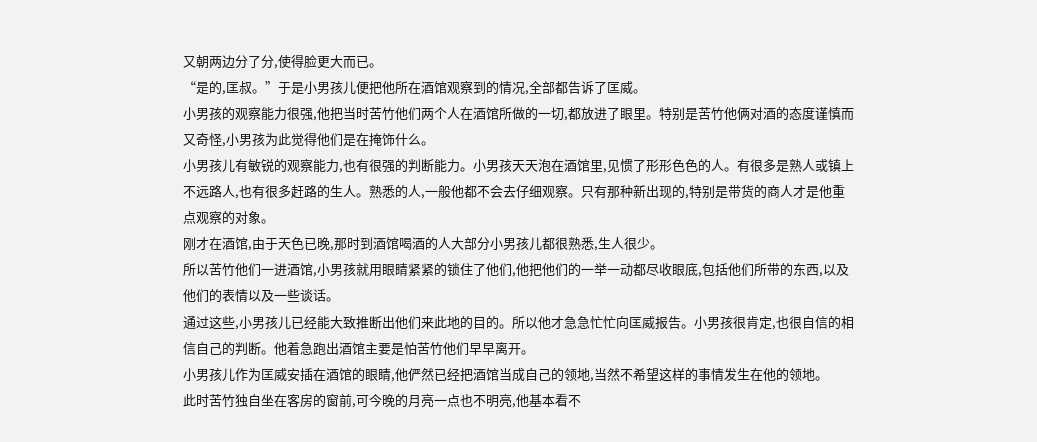又朝两边分了分,使得脸更大而已。
“是的,匡叔。”于是小男孩儿便把他所在酒馆观察到的情况,全部都告诉了匡威。
小男孩的观察能力很强,他把当时苦竹他们两个人在酒馆所做的一切,都放进了眼里。特别是苦竹他俩对酒的态度谨慎而又奇怪,小男孩为此觉得他们是在掩饰什么。
小男孩儿有敏锐的观察能力,也有很强的判断能力。小男孩天天泡在酒馆里,见惯了形形色色的人。有很多是熟人或镇上不远路人,也有很多赶路的生人。熟悉的人,一般他都不会去仔细观察。只有那种新出现的,特别是带货的商人才是他重点观察的对象。
刚才在酒馆,由于天色已晚,那时到酒馆喝酒的人大部分小男孩儿都很熟悉,生人很少。
所以苦竹他们一进酒馆,小男孩就用眼睛紧紧的锁住了他们,他把他们的一举一动都尽收眼底,包括他们所带的东西,以及他们的表情以及一些谈话。
通过这些,小男孩儿已经能大致推断出他们来此地的目的。所以他才急急忙忙向匡威报告。小男孩很肯定,也很自信的相信自己的判断。他着急跑出酒馆主要是怕苦竹他们早早离开。
小男孩儿作为匡威安插在酒馆的眼睛,他俨然已经把酒馆当成自己的领地,当然不希望这样的事情发生在他的领地。
此时苦竹独自坐在客房的窗前,可今晚的月亮一点也不明亮,他基本看不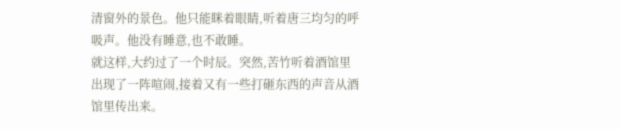清窗外的景色。他只能眯着眼睛,听着唐三均匀的呼吸声。他没有睡意,也不敢睡。
就这样,大约过了一个时辰。突然,苦竹听着酒馆里出现了一阵喧闹,接着又有一些打砸东西的声音从酒馆里传出来。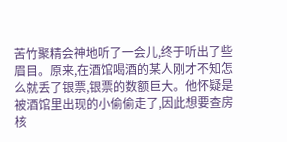苦竹聚精会神地听了一会儿,终于听出了些眉目。原来,在酒馆喝酒的某人刚才不知怎么就丢了银票,银票的数额巨大。他怀疑是被酒馆里出现的小偷偷走了,因此想要查房核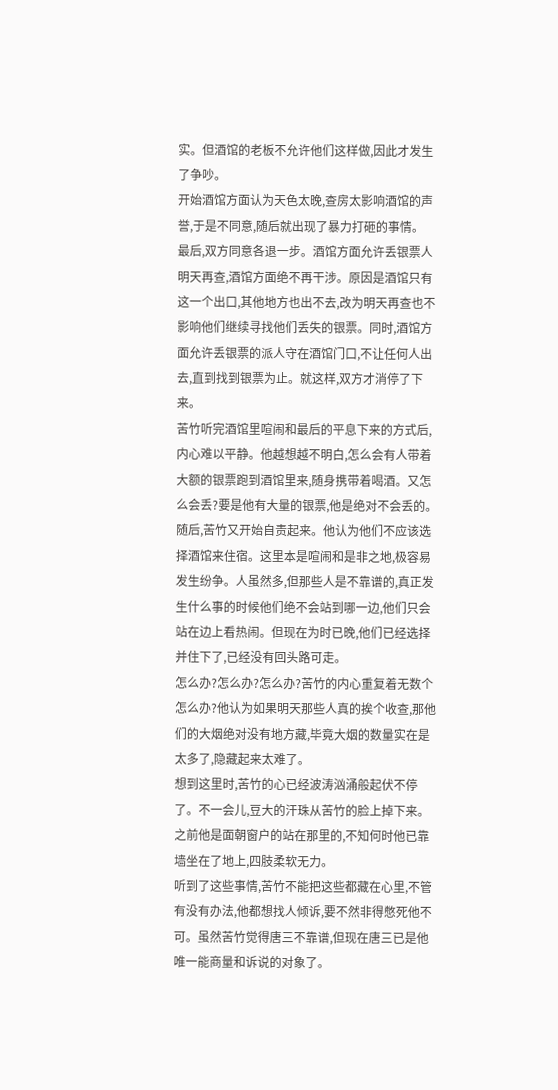实。但酒馆的老板不允许他们这样做,因此才发生了争吵。
开始酒馆方面认为天色太晚,查房太影响酒馆的声誉,于是不同意,随后就出现了暴力打砸的事情。
最后,双方同意各退一步。酒馆方面允许丢银票人明天再查,酒馆方面绝不再干涉。原因是酒馆只有这一个出口,其他地方也出不去,改为明天再查也不影响他们继续寻找他们丢失的银票。同时,酒馆方面允许丢银票的派人守在酒馆门口,不让任何人出去,直到找到银票为止。就这样,双方才消停了下来。
苦竹听完酒馆里喧闹和最后的平息下来的方式后,内心难以平静。他越想越不明白,怎么会有人带着大额的银票跑到酒馆里来,随身携带着喝酒。又怎么会丢?要是他有大量的银票,他是绝对不会丢的。
随后,苦竹又开始自责起来。他认为他们不应该选择酒馆来住宿。这里本是喧闹和是非之地,极容易发生纷争。人虽然多,但那些人是不靠谱的,真正发生什么事的时候他们绝不会站到哪一边,他们只会站在边上看热闹。但现在为时已晚,他们已经选择并住下了,已经没有回头路可走。
怎么办?怎么办?怎么办?苦竹的内心重复着无数个怎么办?他认为如果明天那些人真的挨个收查,那他们的大烟绝对没有地方藏,毕竟大烟的数量实在是太多了,隐藏起来太难了。
想到这里时,苦竹的心已经波涛汹涌般起伏不停了。不一会儿,豆大的汗珠从苦竹的脸上掉下来。
之前他是面朝窗户的站在那里的,不知何时他已靠墙坐在了地上,四肢柔软无力。
听到了这些事情,苦竹不能把这些都藏在心里,不管有没有办法,他都想找人倾诉,要不然非得憋死他不可。虽然苦竹觉得唐三不靠谱,但现在唐三已是他唯一能商量和诉说的对象了。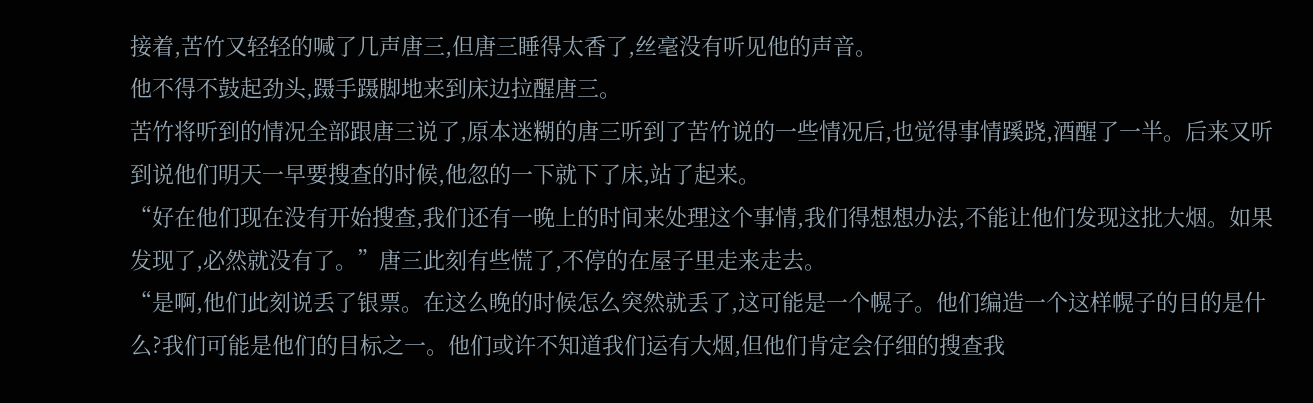接着,苦竹又轻轻的喊了几声唐三,但唐三睡得太香了,丝毫没有听见他的声音。
他不得不鼓起劲头,蹑手蹑脚地来到床边拉醒唐三。
苦竹将听到的情况全部跟唐三说了,原本迷糊的唐三听到了苦竹说的一些情况后,也觉得事情蹊跷,酒醒了一半。后来又听到说他们明天一早要搜查的时候,他忽的一下就下了床,站了起来。
“好在他们现在没有开始搜查,我们还有一晚上的时间来处理这个事情,我们得想想办法,不能让他们发现这批大烟。如果发现了,必然就没有了。”唐三此刻有些慌了,不停的在屋子里走来走去。
“是啊,他们此刻说丢了银票。在这么晚的时候怎么突然就丢了,这可能是一个幌子。他们编造一个这样幌子的目的是什么?我们可能是他们的目标之一。他们或许不知道我们运有大烟,但他们肯定会仔细的搜查我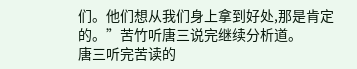们。他们想从我们身上拿到好处,那是肯定的。”苦竹听唐三说完继续分析道。
唐三听完苦读的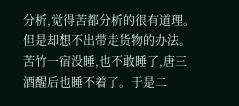分析,觉得苦都分析的很有道理。但是却想不出带走货物的办法。
苦竹一宿没睡,也不敢睡了,唐三酒醒后也睡不着了。于是二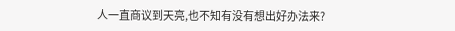人一直商议到天亮,也不知有没有想出好办法来?